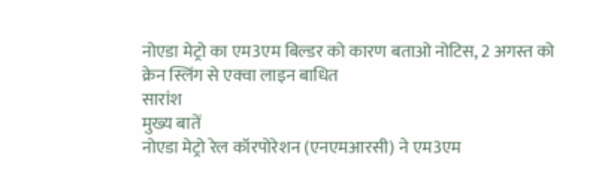नोएडा मेट्रो का एम3एम बिल्डर को कारण बताओ नोटिस, 2 अगस्त को क्रेन स्लिंग से एक्वा लाइन बाधित
सारांश
मुख्य बातें
नोएडा मेट्रो रेल कॉरपोरेशन (एनएमआरसी) ने एम3एम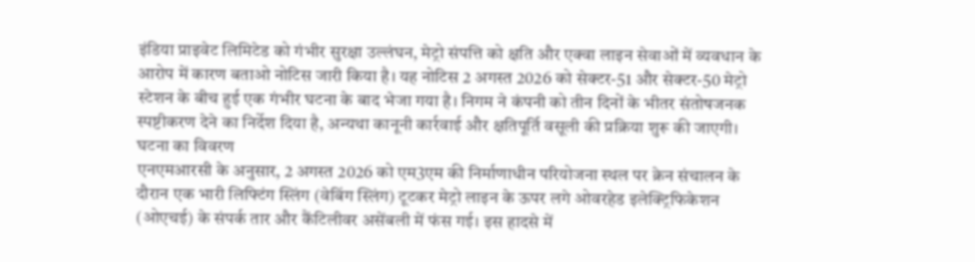इंडिया प्राइवेट लिमिटेड को गंभीर सुरक्षा उल्लंघन, मेट्रो संपत्ति को क्षति और एक्वा लाइन सेवाओं में व्यवधान के आरोप में कारण बताओ नोटिस जारी किया है। यह नोटिस 2 अगस्त 2026 को सेक्टर-51 और सेक्टर-50 मेट्रो स्टेशन के बीच हुई एक गंभीर घटना के बाद भेजा गया है। निगम ने कंपनी को तीन दिनों के भीतर संतोषजनक स्पष्टीकरण देने का निर्देश दिया है, अन्यथा कानूनी कार्रवाई और क्षतिपूर्ति वसूली की प्रक्रिया शुरू की जाएगी।
घटना का विवरण
एनएमआरसी के अनुसार, 2 अगस्त 2026 को एम3एम की निर्माणाधीन परियोजना स्थल पर क्रेन संचालन के दौरान एक भारी लिफ्टिंग स्लिंग (वेबिंग स्लिंग) टूटकर मेट्रो लाइन के ऊपर लगे ओवरहेड इलेक्ट्रिफिकेशन (ओएचई) के संपर्क तार और कैंटिलीवर असेंबली में फंस गई। इस हादसे में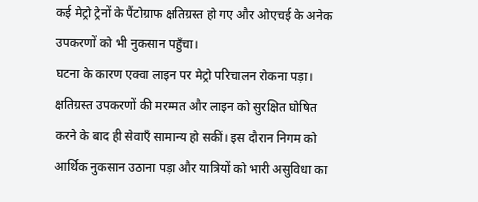कई मेट्रो ट्रेनों के पैंटोग्राफ क्षतिग्रस्त हो गए और ओएचई के अनेक उपकरणों को भी नुकसान पहुँचा।
घटना के कारण एक्वा लाइन पर मेट्रो परिचालन रोकना पड़ा। क्षतिग्रस्त उपकरणों की मरम्मत और लाइन को सुरक्षित घोषित करने के बाद ही सेवाएँ सामान्य हो सकीं। इस दौरान निगम को आर्थिक नुकसान उठाना पड़ा और यात्रियों को भारी असुविधा का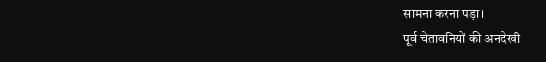सामना करना पड़ा।
पूर्व चेतावनियों की अनदेखी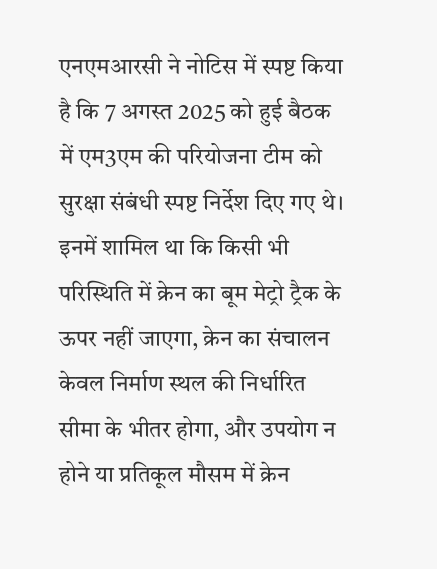एनएमआरसी ने नोटिस में स्पष्ट किया है कि 7 अगस्त 2025 को हुई बैठक में एम3एम की परियोजना टीम को सुरक्षा संबंधी स्पष्ट निर्देश दिए गए थे। इनमें शामिल था कि किसी भी परिस्थिति में क्रेन का बूम मेट्रो ट्रैक के ऊपर नहीं जाएगा, क्रेन का संचालन केवल निर्माण स्थल की निर्धारित सीमा के भीतर होगा, और उपयोग न होने या प्रतिकूल मौसम में क्रेन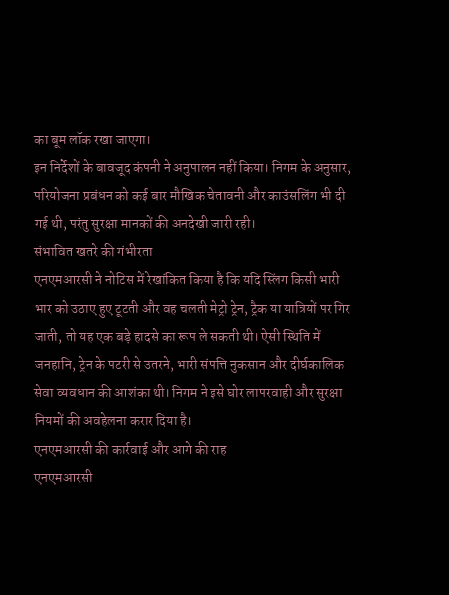का बूम लॉक रखा जाएगा।
इन निर्देशों के बावजूद कंपनी ने अनुपालन नहीं किया। निगम के अनुसार, परियोजना प्रबंधन को कई बार मौखिक चेतावनी और काउंसलिंग भी दी गई थी, परंतु सुरक्षा मानकों की अनदेखी जारी रही।
संभावित खतरे की गंभीरता
एनएमआरसी ने नोटिस में रेखांकित किया है कि यदि स्लिंग किसी भारी भार को उठाए हुए टूटती और वह चलती मेट्रो ट्रेन, ट्रैक या यात्रियों पर गिर जाती, तो यह एक बड़े हादसे का रूप ले सकती थी। ऐसी स्थिति में जनहानि, ट्रेन के पटरी से उतरने, भारी संपत्ति नुकसान और दीर्घकालिक सेवा व्यवधान की आशंका थी। निगम ने इसे घोर लापरवाही और सुरक्षा नियमों की अवहेलना करार दिया है।
एनएमआरसी की कार्रवाई और आगे की राह
एनएमआरसी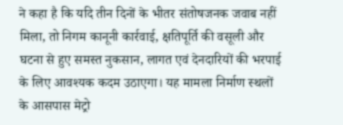ने कहा है कि यदि तीन दिनों के भीतर संतोषजनक जवाब नहीं मिला, तो निगम कानूनी कार्रवाई, क्षतिपूर्ति की वसूली और घटना से हुए समस्त नुकसान, लागत एवं देनदारियों की भरपाई के लिए आवश्यक कदम उठाएगा। यह मामला निर्माण स्थलों के आसपास मेट्रो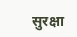सुरक्षा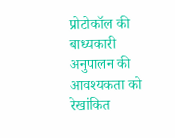प्रोटोकॉल की बाध्यकारी अनुपालन की आवश्यकता को रेखांकित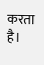करता है।